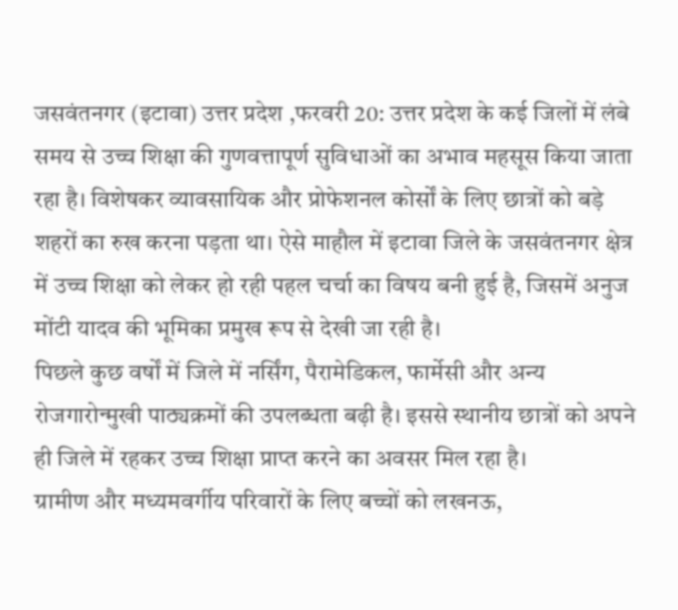जसवंतनगर (इटावा) उत्तर प्रदेश ,फरवरी 20: उत्तर प्रदेश के कई जिलों में लंबे समय से उच्च शिक्षा की गुणवत्तापूर्ण सुविधाओं का अभाव महसूस किया जाता रहा है। विशेषकर व्यावसायिक और प्रोफेशनल कोर्सों के लिए छात्रों को बड़े शहरों का रुख करना पड़ता था। ऐसे माहौल में इटावा जिले के जसवंतनगर क्षेत्र में उच्च शिक्षा को लेकर हो रही पहल चर्चा का विषय बनी हुई है, जिसमें अनुज मोंटी यादव की भूमिका प्रमुख रूप से देखी जा रही है।
पिछले कुछ वर्षों में जिले में नर्सिंग, पैरामेडिकल, फार्मेसी और अन्य रोजगारोन्मुखी पाठ्यक्रमों की उपलब्धता बढ़ी है। इससे स्थानीय छात्रों को अपने ही जिले में रहकर उच्च शिक्षा प्राप्त करने का अवसर मिल रहा है।
ग्रामीण और मध्यमवर्गीय परिवारों के लिए बच्चों को लखनऊ,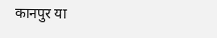कानपुर या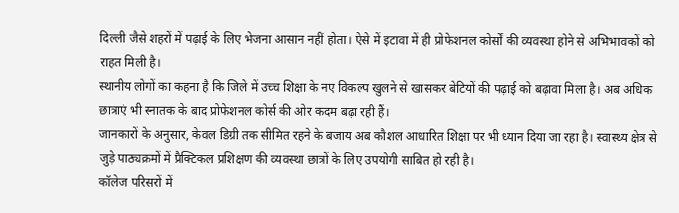दिल्ली जैसे शहरों में पढ़ाई के लिए भेजना आसान नहीं होता। ऐसे में इटावा में ही प्रोफेशनल कोर्सों की व्यवस्था होने से अभिभावकों को राहत मिली है।
स्थानीय लोगों का कहना है कि जिले में उच्च शिक्षा के नए विकल्प खुलने से खासकर बेटियों की पढ़ाई को बढ़ावा मिला है। अब अधिक छात्राएं भी स्नातक के बाद प्रोफेशनल कोर्स की ओर कदम बढ़ा रही हैं।
जानकारों के अनुसार, केवल डिग्री तक सीमित रहने के बजाय अब कौशल आधारित शिक्षा पर भी ध्यान दिया जा रहा है। स्वास्थ्य क्षेत्र से जुड़े पाठ्यक्रमों में प्रैक्टिकल प्रशिक्षण की व्यवस्था छात्रों के लिए उपयोगी साबित हो रही है।
कॉलेज परिसरों में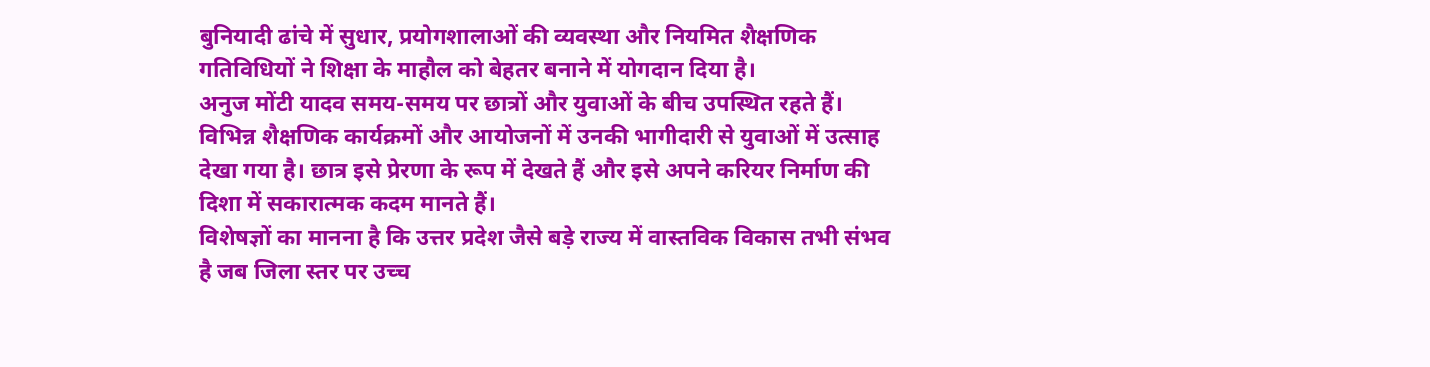बुनियादी ढांचे में सुधार, प्रयोगशालाओं की व्यवस्था और नियमित शैक्षणिक गतिविधियों ने शिक्षा के माहौल को बेहतर बनाने में योगदान दिया है।
अनुज मोंटी यादव समय-समय पर छात्रों और युवाओं के बीच उपस्थित रहते हैं। विभिन्न शैक्षणिक कार्यक्रमों और आयोजनों में उनकी भागीदारी से युवाओं में उत्साह देखा गया है। छात्र इसे प्रेरणा के रूप में देखते हैं और इसे अपने करियर निर्माण की दिशा में सकारात्मक कदम मानते हैं।
विशेषज्ञों का मानना है कि उत्तर प्रदेश जैसे बड़े राज्य में वास्तविक विकास तभी संभव है जब जिला स्तर पर उच्च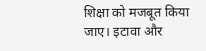शिक्षा को मजबूत किया जाए। इटावा और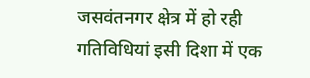जसवंतनगर क्षेत्र में हो रही गतिविधियां इसी दिशा में एक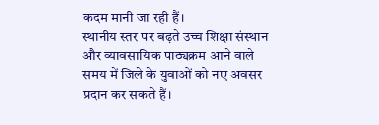कदम मानी जा रही हैं।
स्थानीय स्तर पर बढ़ते उच्च शिक्षा संस्थान और व्यावसायिक पाठ्यक्रम आने वाले समय में जिले के युवाओं को नए अवसर प्रदान कर सकते हैं।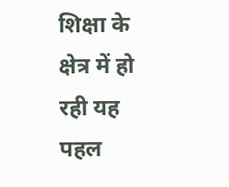शिक्षा के क्षेत्र में हो रही यह पहल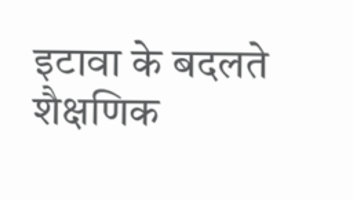इटावा के बदलते शैक्षणिक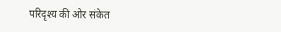परिदृश्य की ओर संकेत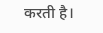करती है।